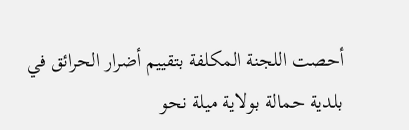أحصت اللجنة المكلفة بتقييم أضرار الحرائق في بلدية حمالة بولاية ميلة نحو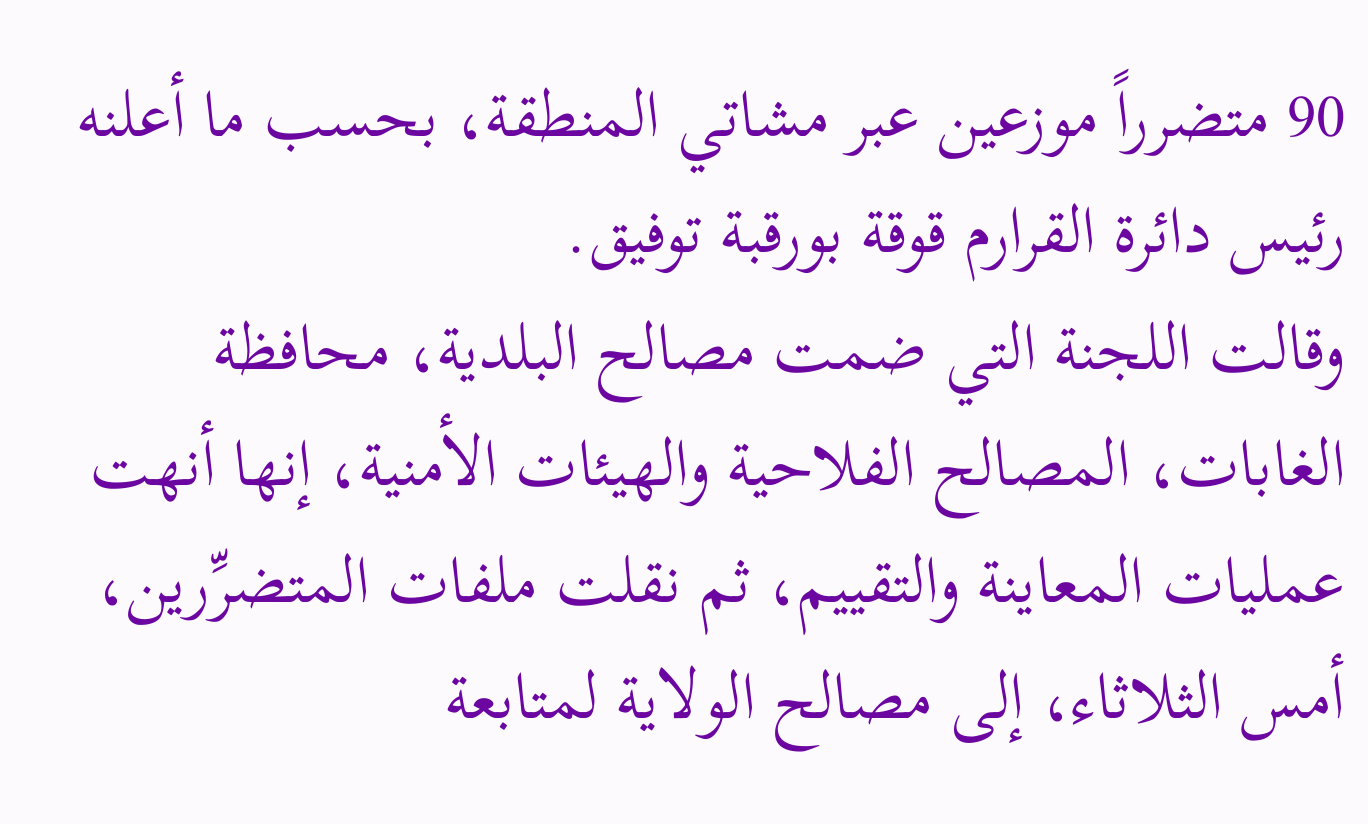90 متضرراً موزعين عبر مشاتي المنطقة، بحسب ما أعلنه رئيس دائرة القرارم قوقة بورقبة توفيق.
وقالت اللجنة التي ضمت مصالح البلدية، محافظة الغابات، المصالح الفلاحية والهيئات الأمنية، إنها أنهت عمليات المعاينة والتقييم، ثم نقلت ملفات المتضرِّرين، أمس الثلاثاء، إلى مصالح الولاية لمتابعة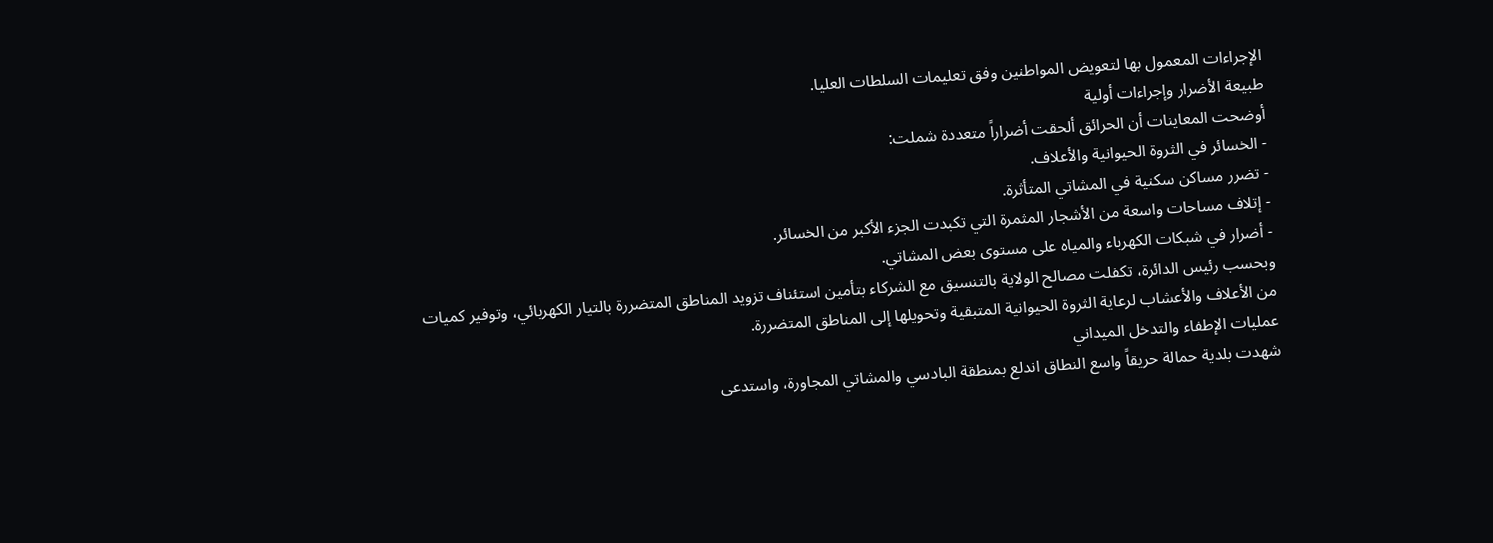الإجراءات المعمول بها لتعويض المواطنين وفق تعليمات السلطات العليا.
طبيعة الأضرار وإجراءات أولية
أوضحت المعاينات أن الحرائق ألحقت أضراراً متعددة شملت:
- الخسائر في الثروة الحيوانية والأعلاف.
- تضرر مساكن سكنية في المشاتي المتأثرة.
- إتلاف مساحات واسعة من الأشجار المثمرة التي تكبدت الجزء الأكبر من الخسائر.
- أضرار في شبكات الكهرباء والمياه على مستوى بعض المشاتي.
وبحسب رئيس الدائرة، تكفلت مصالح الولاية بالتنسيق مع الشركاء بتأمين استئناف تزويد المناطق المتضررة بالتيار الكهربائي، وتوفير كميات من الأعلاف والأعشاب لرعاية الثروة الحيوانية المتبقية وتحويلها إلى المناطق المتضررة.
عمليات الإطفاء والتدخل الميداني
شهدت بلدية حمالة حريقاً واسع النطاق اندلع بمنطقة البادسي والمشاتي المجاورة، واستدعى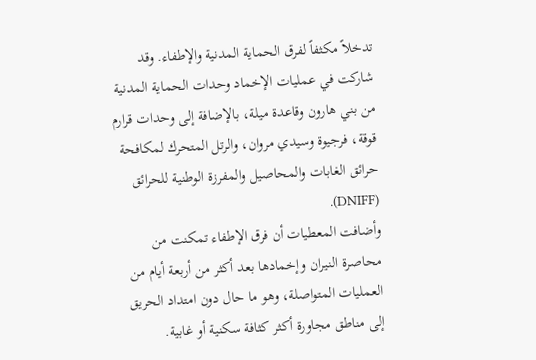تدخلاً مكثفاً لفرق الحماية المدنية والإطفاء. وقد شاركت في عمليات الإخماد وحدات الحماية المدنية من بني هارون وقاعدة ميلة، بالإضافة إلى وحدات قرارم قوقة، فرجيوة وسيدي مروان، والرتل المتحرك لمكافحة حرائق الغابات والمحاصيل والمفرزة الوطنية للحرائق (DNIFF).
وأضافت المعطيات أن فرق الإطفاء تمكنت من محاصرة النيران وإخمادها بعد أكثر من أربعة أيام من العمليات المتواصلة، وهو ما حال دون امتداد الحريق إلى مناطق مجاورة أكثر كثافة سكنية أو غابية.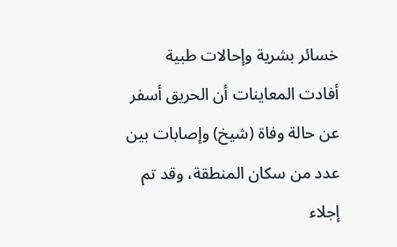خسائر بشرية وإحالات طبية
أفادت المعاينات أن الحريق أسفر عن حالة وفاة (شيخ) وإصابات بين عدد من سكان المنطقة، وقد تم إجلاء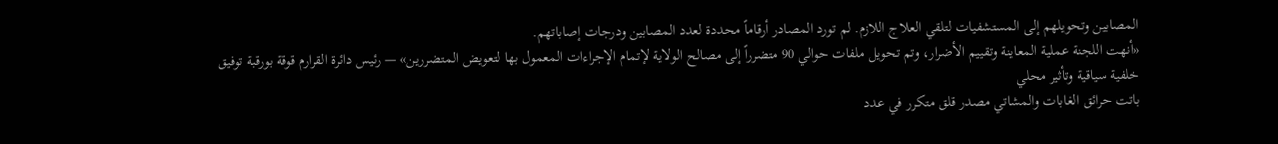المصابين وتحويلهم إلى المستشفيات لتلقي العلاج اللازم. لم تورد المصادر أرقاماً محددة لعدد المصابين ودرجات إصاباتهم.
«أنهت اللجنة عملية المعاينة وتقييم الأضرار، وتم تحويل ملفات حوالي 90 متضرراً إلى مصالح الولاية لإتمام الإجراءات المعمول بها لتعويض المتضررين» — رئيس دائرة القرارم قوقة بورقبة توفيق
خلفية سياقية وتأثير محلي
باتت حرائق الغابات والمشاتي مصدر قلق متكرر في عدد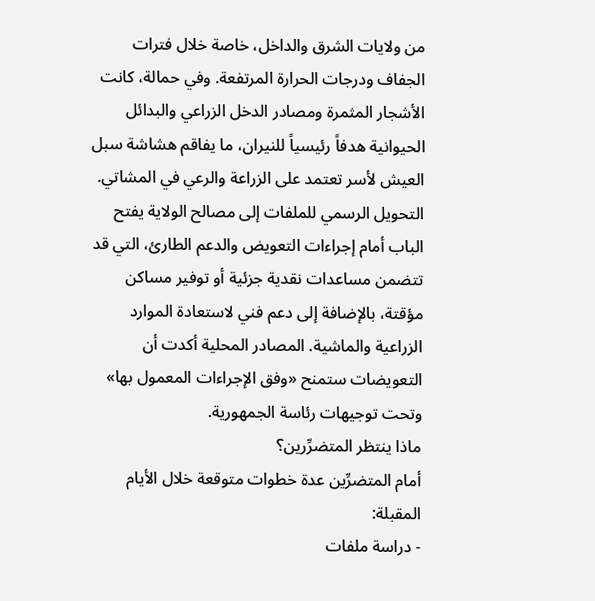من ولايات الشرق والداخل، خاصة خلال فترات الجفاف ودرجات الحرارة المرتفعة. وفي حمالة، كانت الأشجار المثمرة ومصادر الدخل الزراعي والبدائل الحيوانية هدفاً رئيسياً للنيران، ما يفاقم هشاشة سبل العيش لأسر تعتمد على الزراعة والرعي في المشاتي.
التحويل الرسمي للملفات إلى مصالح الولاية يفتح الباب أمام إجراءات التعويض والدعم الطارئ، التي قد تتضمن مساعدات نقدية جزئية أو توفير مساكن مؤقتة، بالإضافة إلى دعم فني لاستعادة الموارد الزراعية والماشية. المصادر المحلية أكدت أن التعويضات ستمنح «وفق الإجراءات المعمول بها» وتحت توجيهات رئاسة الجمهورية.
ماذا ينتظر المتضرِّرين؟
أمام المتضرِّين عدة خطوات متوقعة خلال الأيام المقبلة:
- دراسة ملفات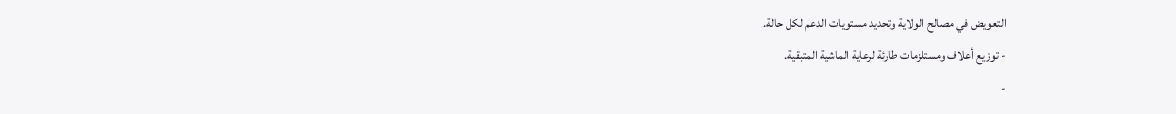التعويض في مصالح الولاية وتحديد مستويات الدعم لكل حالة.
- توزيع أعلاف ومستلزمات طارئة لرعاية الماشية المتبقية.
-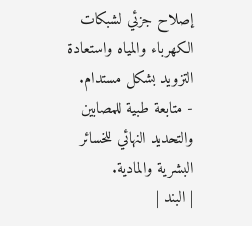إصلاح جزئي لشبكات الكهرباء والمياه واستعادة التزويد بشكل مستدام.
- متابعة طبية للمصابين والتحديد النهائي للخسائر البشرية والمادية.
| البند |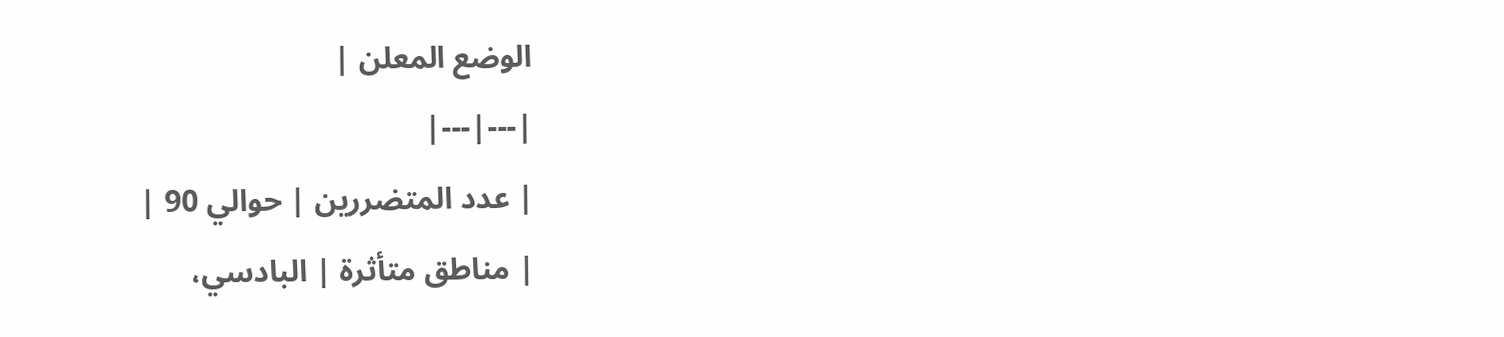الوضع المعلن |
|---|---|
| عدد المتضررين | حوالي 90 |
| مناطق متأثرة | البادسي،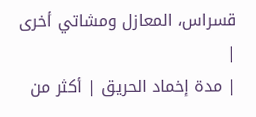قسراس، المعازل ومشاتي أخرى |
| مدة إخماد الحريق | أكثر من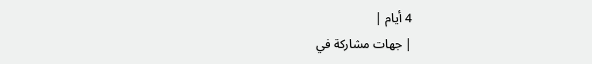4 أيام |
| جهات مشاركة في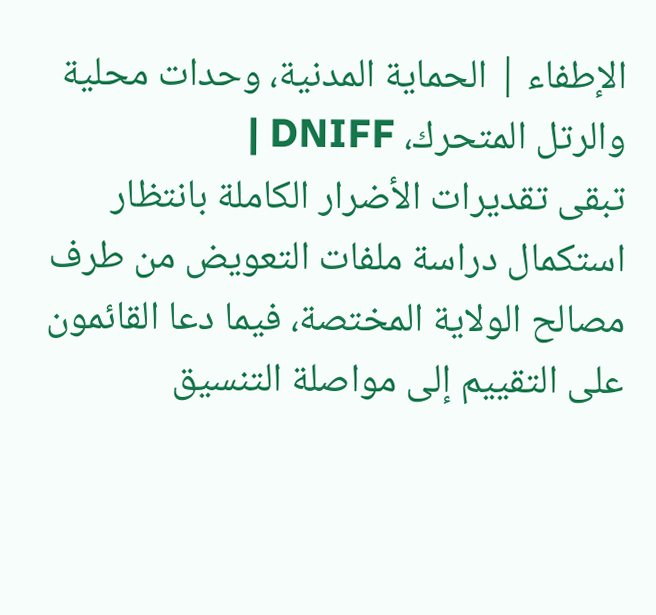الإطفاء | الحماية المدنية، وحدات محلية والرتل المتحرك، DNIFF |
تبقى تقديرات الأضرار الكاملة بانتظار استكمال دراسة ملفات التعويض من طرف مصالح الولاية المختصة، فيما دعا القائمون على التقييم إلى مواصلة التنسيق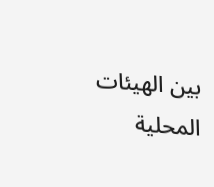بين الهيئات المحلية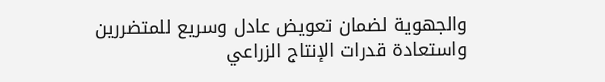والجهوية لضمان تعويض عادل وسريع للمتضررين واستعادة قدرات الإنتاج الزراعي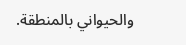والحيواني بالمنطقة.